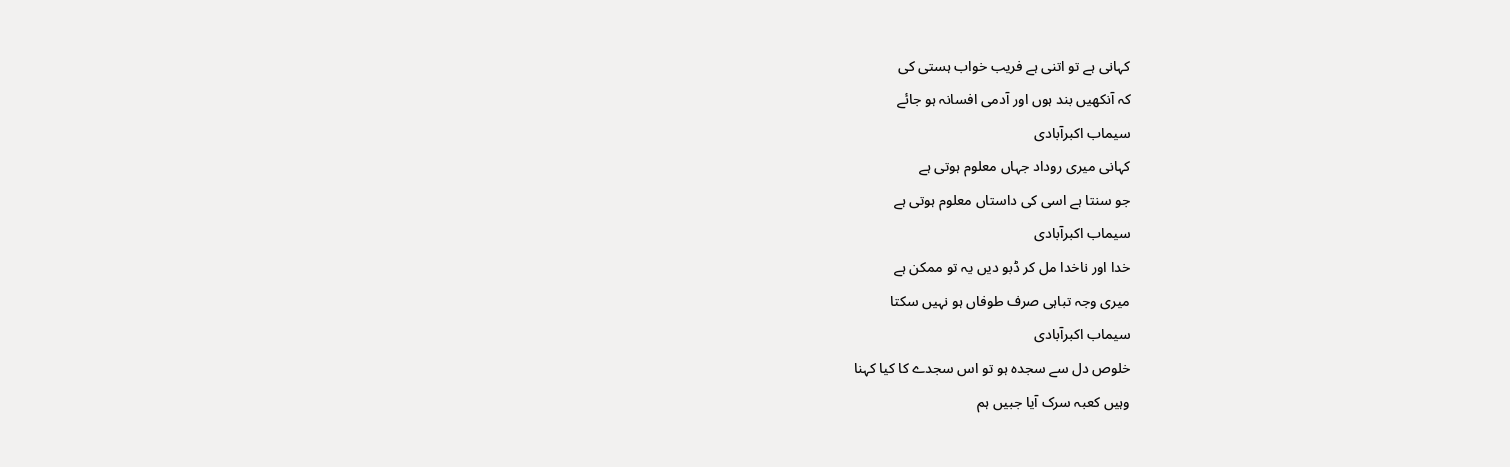کہانی ہے تو اتنی ہے فریب خواب ہستی کی
کہ آنکھیں بند ہوں اور آدمی افسانہ ہو جائے
سیماب اکبرآبادی
کہانی میری روداد جہاں معلوم ہوتی ہے
جو سنتا ہے اسی کی داستاں معلوم ہوتی ہے
سیماب اکبرآبادی
خدا اور ناخدا مل کر ڈبو دیں یہ تو ممکن ہے
میری وجہ تباہی صرف طوفاں ہو نہیں سکتا
سیماب اکبرآبادی
خلوص دل سے سجدہ ہو تو اس سجدے کا کیا کہنا
وہیں کعبہ سرک آیا جبیں ہم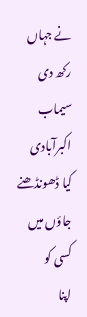نے جہاں رکھ دی
سیماب اکبرآبادی
کیا ڈھونڈھنے جاؤں میں کسی کو
اپنا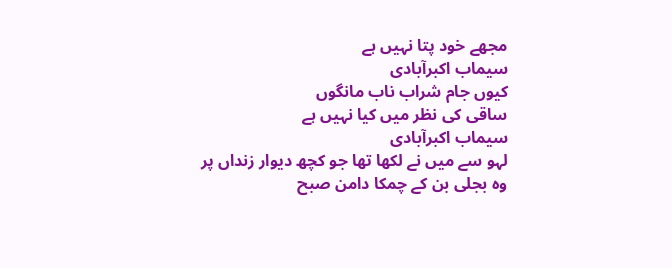مجھے خود پتا نہیں ہے
سیماب اکبرآبادی
کیوں جام شراب ناب مانگوں
ساقی کی نظر میں کیا نہیں ہے
سیماب اکبرآبادی
لہو سے میں نے لکھا تھا جو کچھ دیوار زنداں پر
وہ بجلی بن کے چمکا دامن صبح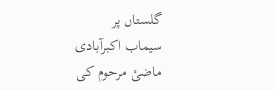گلستاں پر
سیماب اکبرآبادی
ماضیٔ مرحوم کی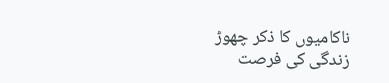ناکامیوں کا ذکر چھوڑ
زندگی کی فرصت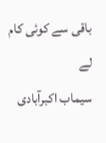باقی سے کوئی کام لے
سیماب اکبرآبادی